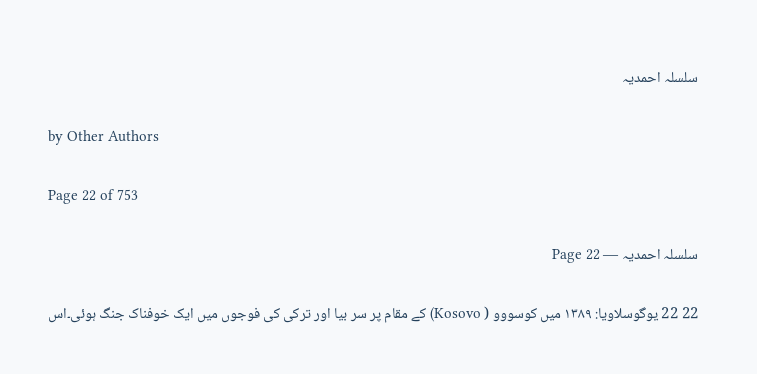سلسلہ احمدیہ

by Other Authors

Page 22 of 753

سلسلہ احمدیہ — Page 22

22 22 یوگوسلاویا: ۱۳۸۹ میں کوسووو ( Kosovo) کے مقام پر سر بیا اور ترکی کی فوجوں میں ایک خوفناک جنگ ہوئی۔اس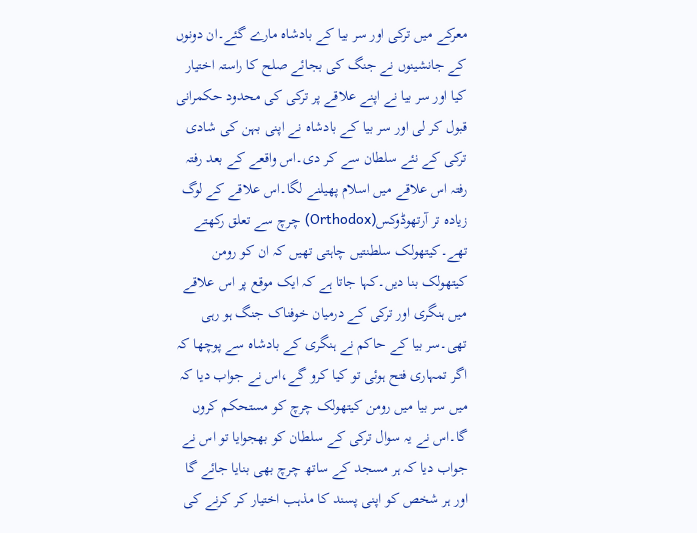معرکے میں ترکی اور سر بیا کے بادشاہ مارے گئے۔ان دونوں کے جانشینوں نے جنگ کی بجائے صلح کا راستہ اختیار کیا اور سر بیا نے اپنے علاقے پر ترکی کی محدود حکمرانی قبول کر لی اور سر بیا کے بادشاہ نے اپنی بہن کی شادی ترکی کے نئے سلطان سے کر دی۔اس واقعے کے بعد رفتہ رفتہ اس علاقے میں اسلام پھیلنے لگا۔اس علاقے کے لوگ زیادہ تر آرتھوڈوکس(Orthodox) چرچ سے تعلق رکھتے تھے۔کیتھولک سلطنتیں چاہتی تھیں کہ ان کو رومن کیتھولک بنا دیں۔کہا جاتا ہے کہ ایک موقع پر اس علاقے میں ہنگری اور ترکی کے درمیان خوفناک جنگ ہو رہی تھی۔سر بیا کے حاکم نے ہنگری کے بادشاہ سے پوچھا کہ اگر تمہاری فتح ہوئی تو کیا کرو گے،اس نے جواب دیا کہ میں سر بیا میں رومن کیتھولک چرچ کو مستحکم کروں گا۔اس نے یہ سوال ترکی کے سلطان کو بھجوایا تو اس نے جواب دیا کہ ہر مسجد کے ساتھ چرچ بھی بنایا جائے گا اور ہر شخص کو اپنی پسند کا مذہب اختیار کر کرنے کی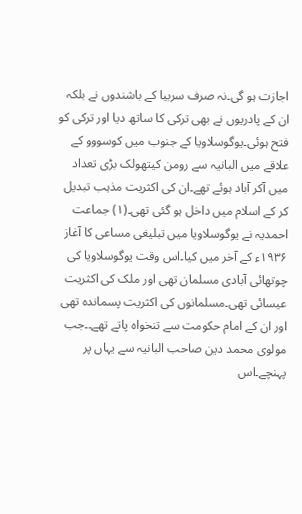اجازت ہو گی۔نہ صرف سربیا کے باشندوں نے بلکہ ان کے پادریوں نے بھی ترکی کا ساتھ دیا اور ترکی کو فتح ہوئی۔یوگوسلاویا کے جنوب میں کوسووو کے علاقے میں البانیہ سے رومن کیتھولک بڑی تعداد میں آکر آباد ہوئے تھے۔ان کی اکثریت مذہب تبدیل کر کے اسلام میں داخل ہو گئی تھی۔(۱) جماعت احمدیہ نے یوگوسلاویا میں تبلیغی مساعی کا آغاز ۱۹۳۶ء کے آخر میں کیا۔اس وقت یوگوسلاویا کی چوتھائی آبادی مسلمان تھی اور ملک کی اکثریت عیسائی تھی۔مسلمانوں کی اکثریت پسماندہ تھی اور ان کے امام حکومت سے تنخواہ پاتے تھے۔۔جب مولوی محمد دین صاحب البانیہ سے یہاں پر پہنچے۔اس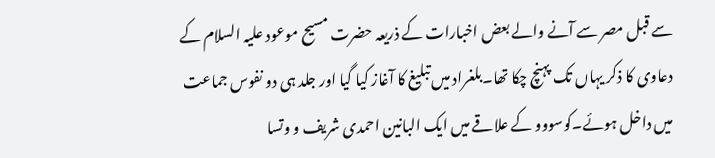سے قبل مصر سے آنے والے بعض اخبارات کے ذریعہ حضرت مسیح موعود علیہ السلام کے دعاوی کا ذکر یہاں تک پہنچ چکا تھا۔بلغراد میں تبلیغ کا آغاز کیا گیا اور جلد ہی دو نفوس جماعت میں داخل ہوئے۔کوسووو کے علاقے میں ایک البانین احمدی شریف و وتسا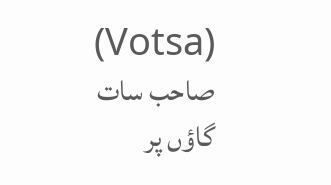(Votsa) صاحب سات گاؤں پر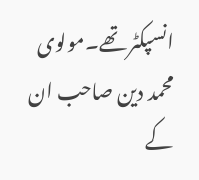انسپکٹر تھے۔مولوی محمد دین صاحب ان کے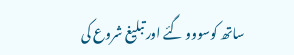ساتھ کوسووو گئے اور تبلیغ شروع کی